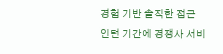경험 기반 솔직한 접근
인턴 기간에 경쟁사 서비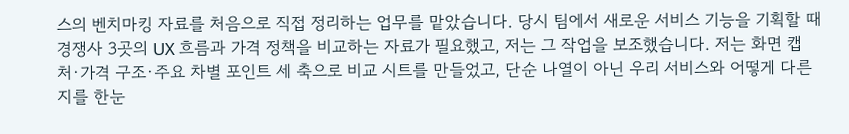스의 벤치마킹 자료를 처음으로 직접 정리하는 업무를 맡았습니다. 당시 팀에서 새로운 서비스 기능을 기획할 때 경쟁사 3곳의 UX 흐름과 가격 정책을 비교하는 자료가 필요했고, 저는 그 작업을 보조했습니다. 저는 화면 캡처·가격 구조·주요 차별 포인트 세 축으로 비교 시트를 만들었고, 단순 나열이 아닌 우리 서비스와 어떻게 다른지를 한눈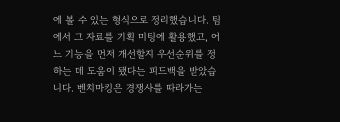에 볼 수 있는 형식으로 정리했습니다. 팀에서 그 자료를 기획 미팅에 활용했고, 어느 기능을 먼저 개선할지 우선순위를 정하는 데 도움이 됐다는 피드백을 받았습니다. 벤치마킹은 경쟁사를 따라가는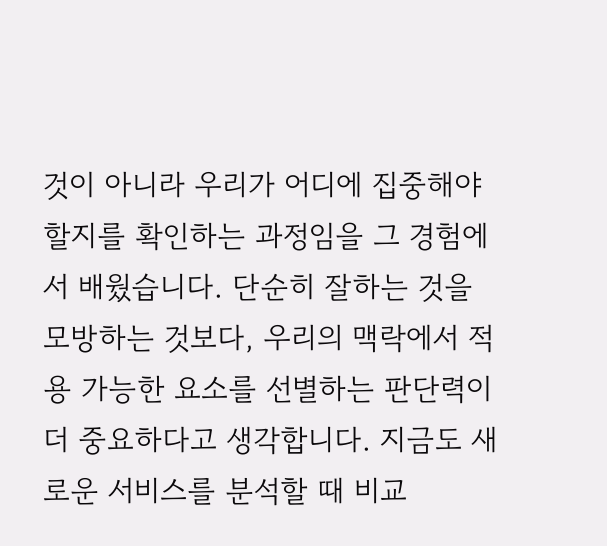것이 아니라 우리가 어디에 집중해야 할지를 확인하는 과정임을 그 경험에서 배웠습니다. 단순히 잘하는 것을 모방하는 것보다, 우리의 맥락에서 적용 가능한 요소를 선별하는 판단력이 더 중요하다고 생각합니다. 지금도 새로운 서비스를 분석할 때 비교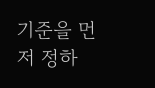기준을 먼저 정하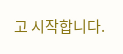고 시작합니다.